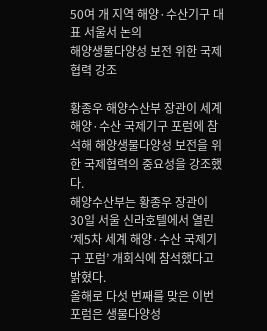50여 개 지역 해양·수산기구 대표 서울서 논의
해양생물다양성 보전 위한 국제협력 강조

황종우 해양수산부 장관이 세계 해양·수산 국제기구 포럼에 참석해 해양생물다양성 보전을 위한 국제협력의 중요성을 강조했다.
해양수산부는 황종우 장관이 30일 서울 신라호텔에서 열린 ‘제5차 세계 해양·수산 국제기구 포럼’ 개회식에 참석했다고 밝혔다.
올해로 다섯 번째를 맞은 이번 포럼은 생물다양성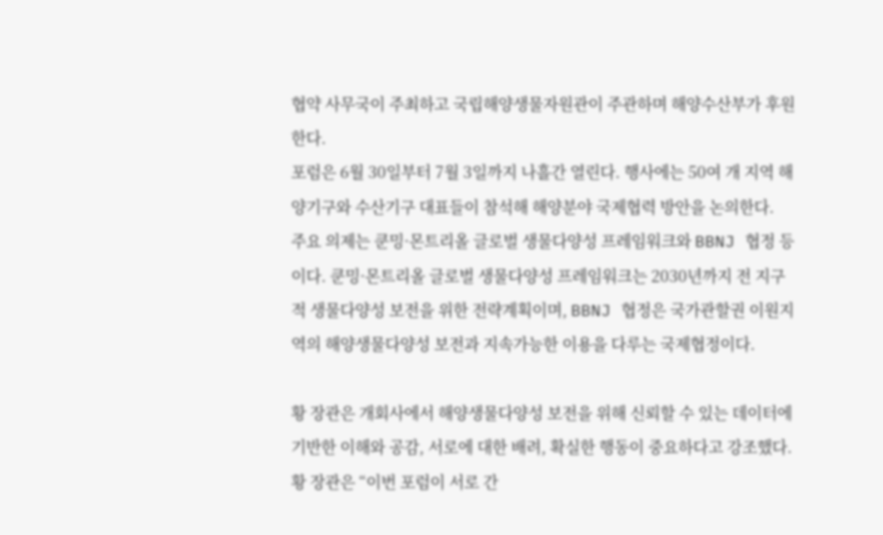협약 사무국이 주최하고 국립해양생물자원관이 주관하며 해양수산부가 후원한다.
포럼은 6월 30일부터 7월 3일까지 나흘간 열린다. 행사에는 50여 개 지역 해양기구와 수산기구 대표들이 참석해 해양분야 국제협력 방안을 논의한다.
주요 의제는 쿤밍·몬트리올 글로벌 생물다양성 프레임워크와 BBNJ 협정 등이다. 쿤밍·몬트리올 글로벌 생물다양성 프레임워크는 2030년까지 전 지구적 생물다양성 보전을 위한 전략계획이며, BBNJ 협정은 국가관할권 이원지역의 해양생물다양성 보전과 지속가능한 이용을 다루는 국제협정이다.

황 장관은 개회사에서 해양생물다양성 보전을 위해 신뢰할 수 있는 데이터에 기반한 이해와 공감, 서로에 대한 배려, 확실한 행동이 중요하다고 강조했다.
황 장관은 “이번 포럼이 서로 간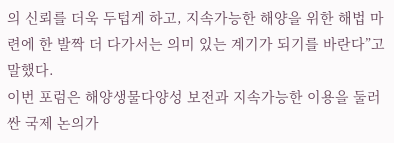의 신뢰를 더욱 두텁게 하고, 지속가능한 해양을 위한 해법 마련에 한 발짝 더 다가서는 의미 있는 계기가 되기를 바란다”고 말했다.
이번 포럼은 해양생물다양성 보전과 지속가능한 이용을 둘러싼 국제 논의가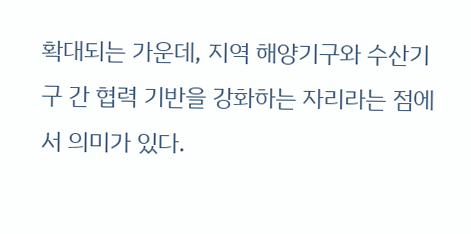확대되는 가운데, 지역 해양기구와 수산기구 간 협력 기반을 강화하는 자리라는 점에서 의미가 있다.